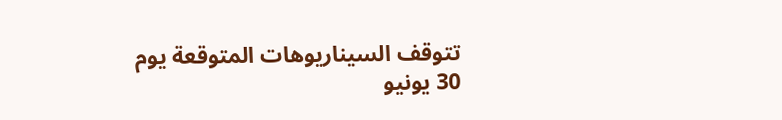تتوقف السيناريوهات المتوقعة يوم 30 يونيو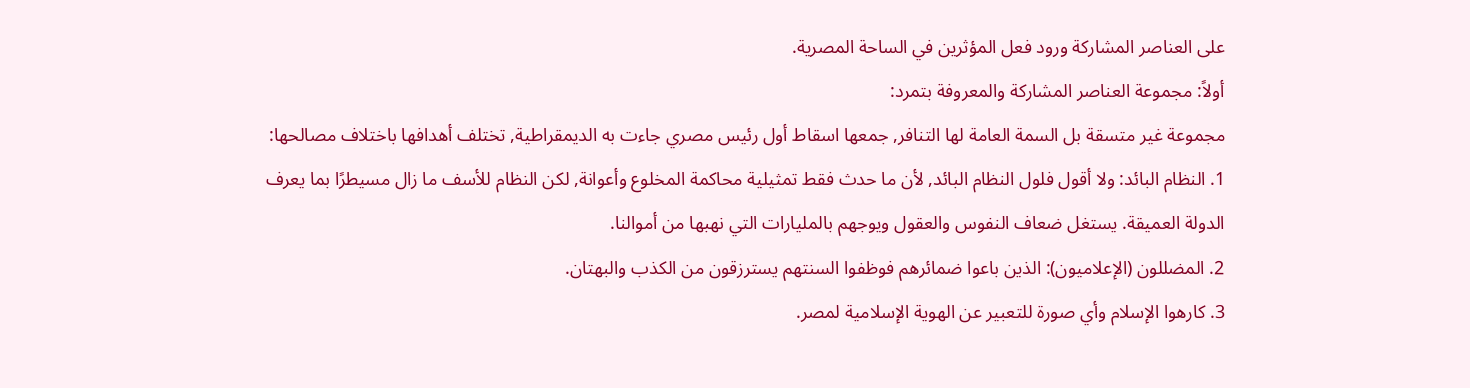على العناصر المشاركة ورود فعل المؤثرين في الساحة المصرية.
أولاً: مجموعة العناصر المشاركة والمعروفة بتمرد:
مجموعة غير متسقة بل السمة العامة لها التنافر, جمعها اسقاط أول رئيس مصري جاءت به الديمقراطية, تختلف أهدافها باختلاف مصالحها:
1. النظام البائد: ولا أقول فلول النظام البائد, لأن ما حدث فقط تمثيلية محاكمة المخلوع وأعوانة, لكن النظام للأسف ما زال مسيطرًا بما يعرف الدولة العميقة. يستغل ضعاف النفوس والعقول ويوجهم بالمليارات التي نهبها من أموالنا.
2. المضللون (الإعلاميون): الذين باعوا ضمائرهم فوظفوا السنتهم يسترزقون من الكذب والبهتان.
3. كارهوا الإسلام وأي صورة للتعبير عن الهوية الإسلامية لمصر.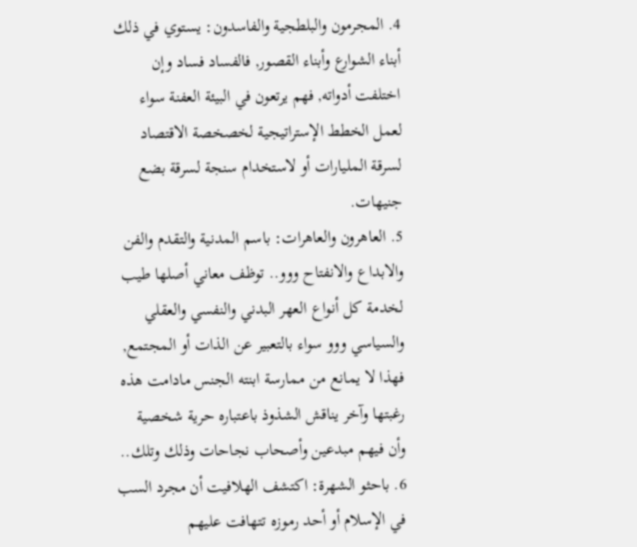4. المجرمون والبلطجية والفاسدون: يستوي في ذلك أبناء الشوارع وأبناء القصور, فالفساد فساد وإن اختلفت أدواته, فهم يرتعون في البيئة العفنة سواء لعمل الخطط الإستراتيجية لخصخصة الاقتصاد لسرقة المليارات أو لاستخدام سنجة لسرقة بضع جنيهات.
5. العاهرون والعاهرات: باسم المدنية والتقدم والفن والابداع والانفتاح ووو.. توظف معاني أصلها طيب لخدمة كل أنواع العهر البدني والنفسي والعقلي والسياسي ووو سواء بالتعبير عن الذات أو المجتمع, فهذا لا يمانع من ممارسة ابنته الجنس مادامت هذه رغبتها وآخر يناقش الشذوذ باعتباره حرية شخصية وأن فيهم مبدعين وأصحاب نجاحات وذلك وتلك..
6. باحثو الشهرة: اكتشف الهلافيت أن مجرد السب في الإسلام أو أحد رموزه تتهافت عليهم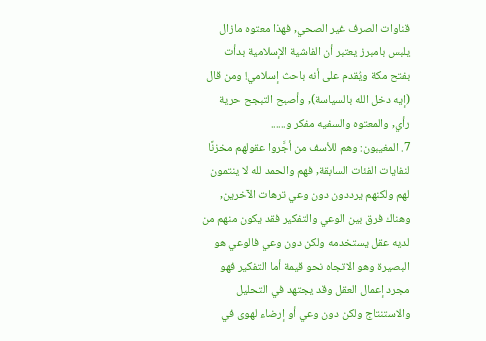قناوات الصرف غير الصحي, فهذا معتوه مازال يلبس بامبرز يعتبر أن الفاشية الإسلامية بدأت بفتح مكة ويُقدم على أنه باحث إسلامي! ومن قال (إيه دخل الله بالسياسة), وأصبح التبجح حرية رأي, والمعتوه والسفيه مفكر و......
7. المغيبون: وهم للأسف من أجَّروا عقولهم مخزنًا لنفايات الفئات السابقة, فهم والحمد لله لا ينتمون لهم ولكنهم يرددون دون وعي ترهات الآخرين, وهناك فرق بين الوعي والتفكير فقد يكون منهم من لديه عقل يستخدمه ولكن دون وعي فالوعي هو البصيرة وهو الاتجاه نحو قيمة أما التفكير فهو مجرد إعمال العقل وقد يجتهد في التحليل والاستنتاج ولكن دون وعي أو إرضاء لهوى في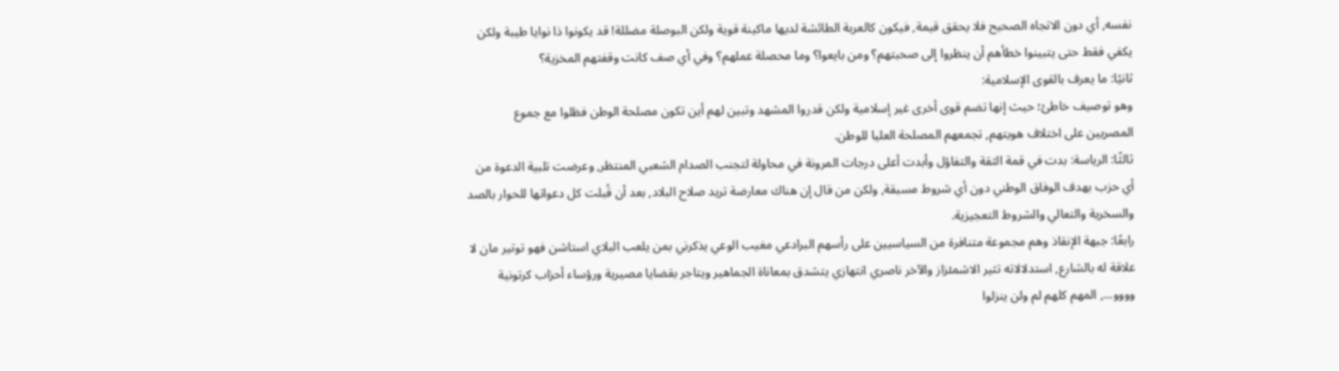نفسه, أي دون الاتجاه الصحيح فلا يحقق قيمة, فيكون كالعربة الطائشة لديها ماكينة قوية ولكن البوصلة مضللة! قد يكونوا ذا نوايا طيبة ولكن يكفي فقط حتى يتبينوا خطأهم أن ينظروا إلى صحبتهم؟ ومن بايعوا؟ وما محصلة عملهم؟ وفي أي صف كانت وقفتهم المخزية؟
ثانيًا: ما يعرف بالقوى الإسلامية:
وهو توصيف خاطئ؛ حيث إنها تضم قوى أخرى غير إسلامية ولكن قدروا المشهد وتبين لهم أين تكون مصلحة الوطن فظلوا مع جموع المصريين على اختلاف هويتهم, تجمعهم المصلحة العليا للوطن.
ثالثًا: الرياسة: بدت في قمة الثقة والتفاؤل وأبدت أعلى درجات المرونة في محاولة لتجنب الصدام الشعبي المنتظر, وعرضت تلبية الدعوة من أي حزب بهدف الوفاق الوطني دون أي شروط مسبقة, ولكن من قال إن هناك معارضة تريد صلاح البلاد, بعد أن قُبلت كل دعواتها للحوار بالصد والسخرية والتعالي والشروط التعجيزية.
رابعًا: جبهة الإنقاذ وهم مجموعة متنافرة من السياسيين على رأسهم البرادعي مغيب الوعي يذكرني بمن يلعب البلاي استاشن فهو توتير مان لا علاقة له بالشارع, استدلالاته تثير الاشمئزاز والآخر ناصري انتهازي يتشدق بمعاناة الجماهير ويتاجر بقضايا مصيرية ورؤساء أحزاب كرتونية وووو..., المهم كلهم لم ولن ينزلوا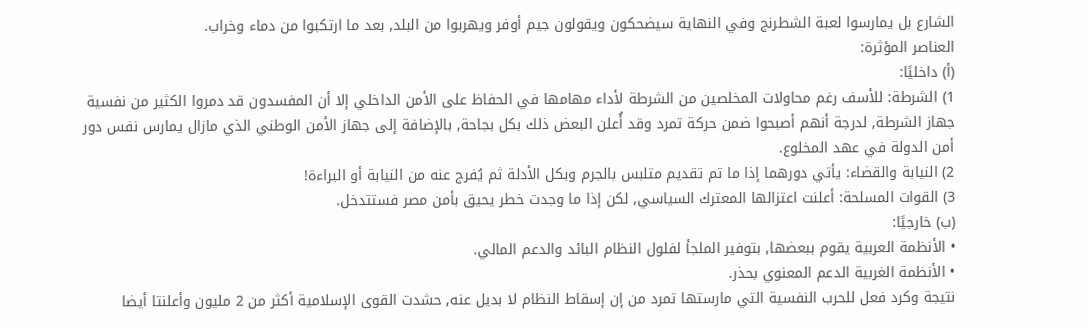الشارع بل يمارسوا لعبة الشطرنج وفي النهاية سيضحكون ويقولون جيم أوفر ويهربوا من البلد, بعد ما ارتكبوا من دماء وخراب.
العناصر المؤثرة:
(أ) داخليًا:
1) الشرطة: للأسف رغم محاولات المخلصين من الشرطة لأداء مهامها في الحفاظ على الأمن الداخلي إلا أن المفسدون قد دمروا الكثير من نفسية جهاز الشرطة, لدرجة أنهم أصبحوا ضمن حركة تمرد وقد أُعلن البعض ذلك بكل بجاحة, بالإضافة إلى جهاز الأمن الوطني الذي مازال يمارس نفس دور أمن الدولة في عهد المخلوع.
2) النيابة والقضاء: يأتي دورهما إذا ما تم تقديم متلبس بالجرم وبكل الأدلة ثم يُفرج عنه من النيابة أو البراءة!
3) القوات المسلحة: أعلنت اعتزالها المعترك السياسي, لكن إذا ما وجدت خطر يحيق بأمن مصر فستتدخل.
(ب) خارجيًا:
• الأنظمة العربية يقوم ببعضها, بتوفير الملجأ لفلول النظام البائد والدعم المالي.
• الأنظمة الغربية الدعم المعنوي بحذر.
نتيجة وكرد فعل للحرب النفسية التي مارستها تمرد من إن إسقاط النظام لا بديل عنه, حشدت القوى الإسلامية أكثر من 2 مليون وأعلنتا أيضا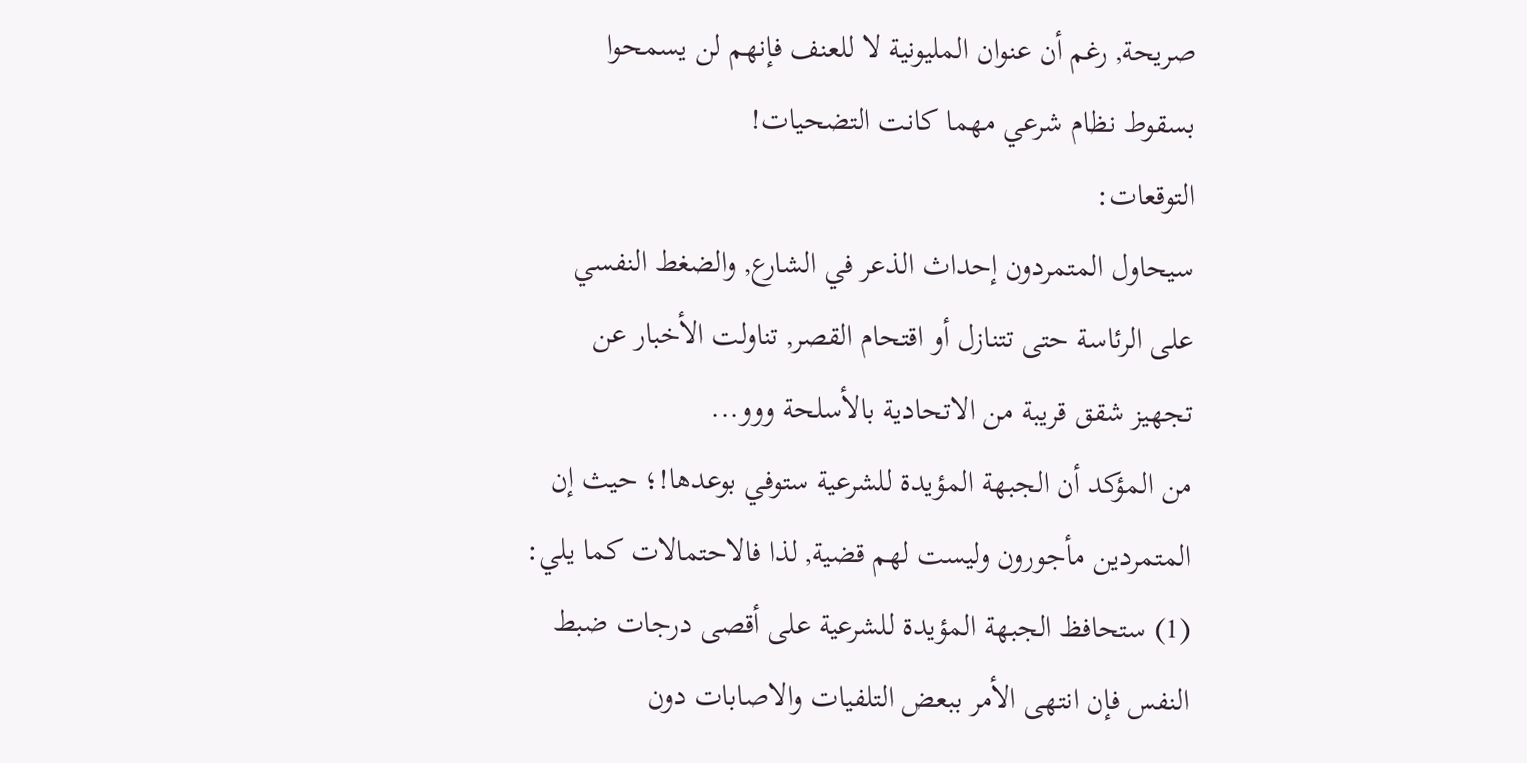صريحة, رغم أن عنوان المليونية لا للعنف فإنهم لن يسمحوا بسقوط نظام شرعي مهما كانت التضحيات!
التوقعات:
سيحاول المتمردون إحداث الذعر في الشارع, والضغط النفسي على الرئاسة حتى تتنازل أو اقتحام القصر, تناولت الأخبار عن تجهيز شقق قريبة من الاتحادية بالأسلحة ووو...
من المؤكد أن الجبهة المؤيدة للشرعية ستوفي بوعدها!؛ حيث إن المتمردين مأجورون وليست لهم قضية, لذا فالاحتمالات كما يلي:
(1) ستحافظ الجبهة المؤيدة للشرعية على أقصى درجات ضبط النفس فإن انتهى الأمر ببعض التلفيات والاصابات دون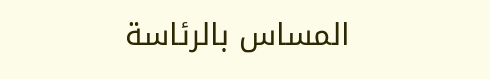المساس بالرئاسة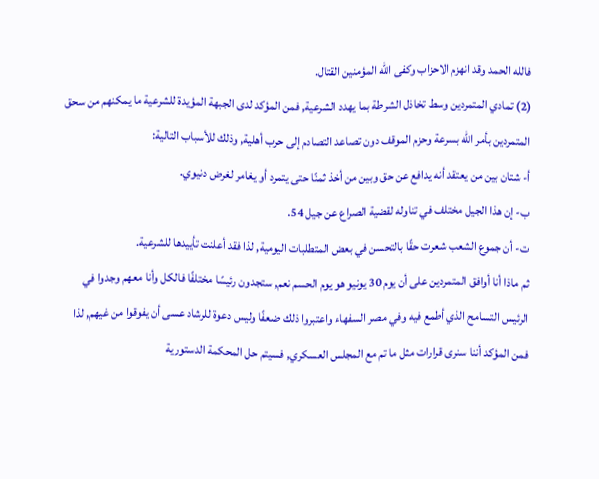فالله الحمد وقد انهزم الاحزاب وكفى الله المؤمنين القتال.
(2) تمادي المتمردين وسط تخاذل الشرطة بما يهدد الشرعية, فمن المؤكد لدى الجبهة المؤيدة للشرعية ما يمكنهم من سحق المتمردين بأمر الله بسرعة وحزم الموقف دون تصاعد التصادم إلى حرب أهلية, وذلك للأسباب التالية:
أ- شتان بين من يعتقد أنه يدافع عن حق وبين من أخذ ثمنًا حتى يتمرد أو يغامر لغرض دنيوي.
ب- إن هذا الجيل مختلف في تناوله لقضية الصراع عن جيل 54.
ت- أن جموع الشعب شعرت حقًا بالتحسن في بعض المتطلبات اليومية, لذا فقد أعلنت تأييدها للشرعية.
ثم ماذا أنا أوافق المتمردين على أن يوم 30 يونيو هو يوم الحسم نعم, ستجدون رئيسًا مختلفًا فالكل وأنا معهم وجدوا في الرئيس التسامح الذي أطمع فيه وفي مصر السفهاء واعتبروا ذلك ضعفًا وليس دعوة للرشاد عسى أن يفوقوا من غيهم, لذا فمن المؤكد أننا سنرى قرارات مثل ما تم مع المجلس العسكري, فسيتم حل المحكمة الدستورية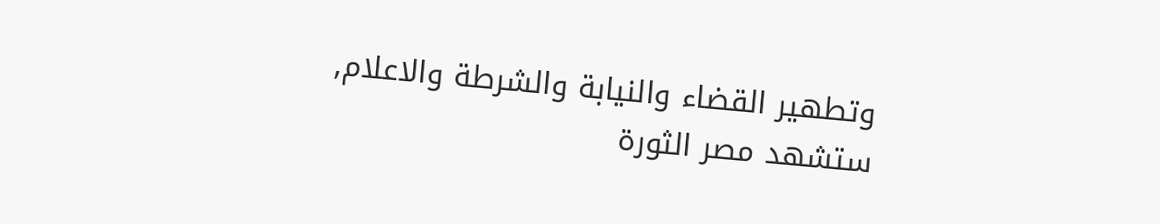وتطهير القضاء والنيابة والشرطة والاعلام, ستشهد مصر الثورة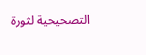التصحيحية لثورة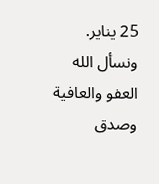25 يناير.
ونسأل الله العفو والعافية وصدق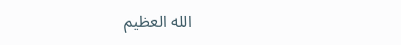الله العظيم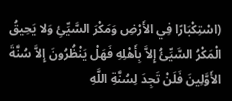(اسْتِكْبَارًا فِي الأَرْضِ وَمَكْرَ السَّيِّئِ وَلا يَحِيقُ الْمَكْرُ السَّيِّئُ إِلاَّ بِأَهْلِهِ فَهَلْ يَنْظُرُونَ إِلاَّ سُنَّةَ الأَوَّلِينَ فَلَنْ تَجِدَ لِسُنَّةِ اللَّهِ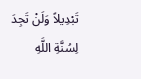تَبْدِيلاً وَلَنْ تَجِدَ لِسُنَّةِ اللَّهِ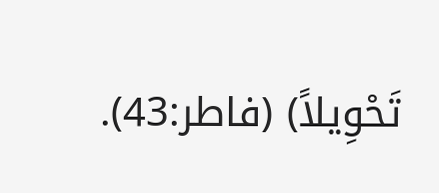تَحْوِيلاً) (فاطر:43).